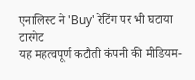एनालिस्ट ने 'Buy' रेटिंग पर भी घटाया टारगेट
यह महत्वपूर्ण कटौती कंपनी की मीडियम-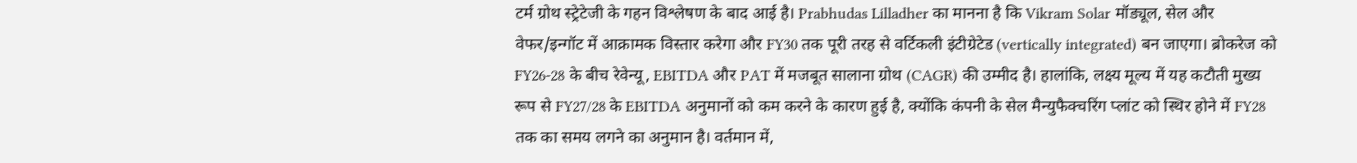टर्म ग्रोथ स्ट्रेटेजी के गहन विश्लेषण के बाद आई है। Prabhudas Lilladher का मानना है कि Vikram Solar मॉड्यूल, सेल और वेफर/इन्गॉट में आक्रामक विस्तार करेगा और FY30 तक पूरी तरह से वर्टिकली इंटीग्रेटेड (vertically integrated) बन जाएगा। ब्रोकरेज को FY26-28 के बीच रेवेन्यू, EBITDA और PAT में मजबूत सालाना ग्रोथ (CAGR) की उम्मीद है। हालांकि, लक्ष्य मूल्य में यह कटौती मुख्य रूप से FY27/28 के EBITDA अनुमानों को कम करने के कारण हुई है, क्योंकि कंपनी के सेल मैन्युफैक्चरिंग प्लांट को स्थिर होने में FY28 तक का समय लगने का अनुमान है। वर्तमान में,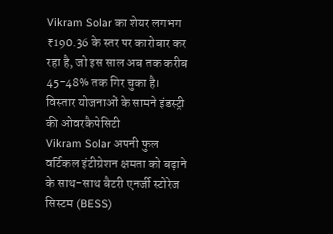Vikram Solar का शेयर लगभग ₹190.36 के स्तर पर कारोबार कर रहा है, जो इस साल अब तक करीब 45-48% तक गिर चुका है।
विस्तार योजनाओं के सामने इंडस्ट्री की ओवरकैपेसिटी
Vikram Solar अपनी फुल वर्टिकल इंटीग्रेशन क्षमता को बढ़ाने के साथ-साथ बैटरी एनर्जी स्टोरेज सिस्टम (BESS)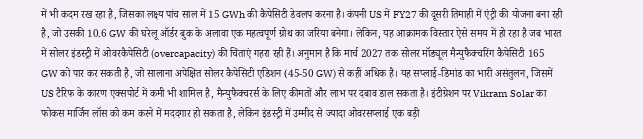में भी कदम रख रहा है, जिसका लक्ष्य पांच साल में 15 GWh की कैपेसिटी डेवलप करना है। कंपनी US में FY27 की दूसरी तिमाही में एंट्री की योजना बना रही है, जो उसकी 10.6 GW की घरेलू ऑर्डर बुक के अलावा एक महत्वपूर्ण ग्रोथ का जरिया बनेगा। लेकिन, यह आक्रामक विस्तार ऐसे समय में हो रहा है जब भारत में सोलर इंडस्ट्री में ओवरकैपेसिटी (overcapacity) की चिंताएं गहरा रही हैं। अनुमान है कि मार्च 2027 तक सोलर मॉड्यूल मैन्युफैक्चरिंग कैपेसिटी 165 GW को पार कर सकती है, जो सालाना अपेक्षित सोलर कैपेसिटी एडिशन (45-50 GW) से कहीं अधिक है। यह सप्लाई-डिमांड का भारी असंतुलन, जिसमें US टैरिफ के कारण एक्सपोर्ट में कमी भी शामिल है, मैन्युफैक्चरर्स के लिए कीमतों और लाभ पर दबाव डाल सकता है। इंटीग्रेशन पर Vikram Solar का फोकस मार्जिन लॉस को कम करने में मददगार हो सकता है, लेकिन इंडस्ट्री में उम्मीद से ज्यादा ओवरसप्लाई एक बड़ी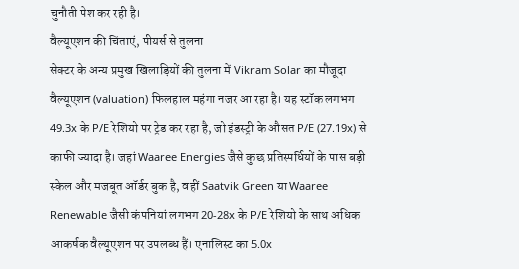चुनौती पेश कर रही है।
वैल्यूएशन की चिंताएं, पीयर्स से तुलना
सेक्टर के अन्य प्रमुख खिलाड़ियों की तुलना में Vikram Solar का मौजूदा वैल्यूएशन (valuation) फिलहाल महंगा नजर आ रहा है। यह स्टॉक लगभग 49.3x के P/E रेशियो पर ट्रेड कर रहा है, जो इंडस्ट्री के औसत P/E (27.19x) से काफी ज्यादा है। जहां Waaree Energies जैसे कुछ प्रतिस्पर्धियों के पास बड़ी स्केल और मजबूत ऑर्डर बुक है, वहीं Saatvik Green या Waaree Renewable जैसी कंपनियां लगभग 20-28x के P/E रेशियो के साथ अधिक आकर्षक वैल्यूएशन पर उपलब्ध हैं। एनालिस्ट का 5.0x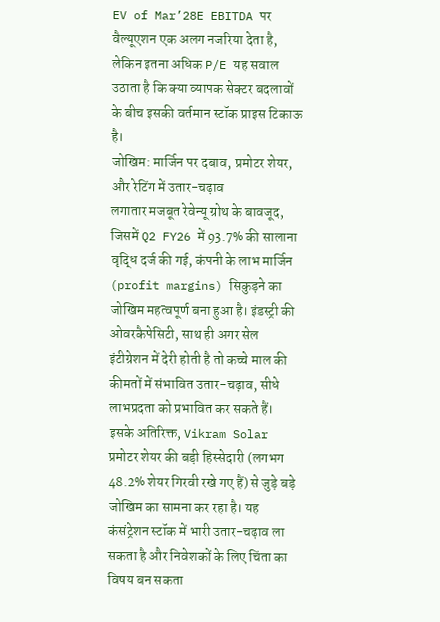EV of Mar’28E EBITDA पर वैल्यूएशन एक अलग नजरिया देता है, लेकिन इतना अधिक P/E यह सवाल उठाता है कि क्या व्यापक सेक्टर बदलावों के बीच इसकी वर्तमान स्टॉक प्राइस टिकाऊ है।
जोखिम: मार्जिन पर दबाव, प्रमोटर शेयर, और रेटिंग में उतार-चढ़ाव
लगातार मजबूत रेवेन्यू ग्रोथ के बावजूद, जिसमें Q2 FY26 में 93.7% की सालाना वृद्धि दर्ज की गई, कंपनी के लाभ मार्जिन (profit margins) सिकुड़ने का जोखिम महत्वपूर्ण बना हुआ है। इंडस्ट्री की ओवरकैपेसिटी, साथ ही अगर सेल इंटीग्रेशन में देरी होती है तो कच्चे माल की कीमतों में संभावित उतार-चढ़ाव, सीधे लाभप्रदता को प्रभावित कर सकते हैं। इसके अतिरिक्त, Vikram Solar प्रमोटर शेयर की बड़ी हिस्सेदारी (लगभग 48.2% शेयर गिरवी रखे गए हैं) से जुड़े बड़े जोखिम का सामना कर रहा है। यह कंसंट्रेशन स्टॉक में भारी उतार-चढ़ाव ला सकता है और निवेशकों के लिए चिंता का विषय बन सकता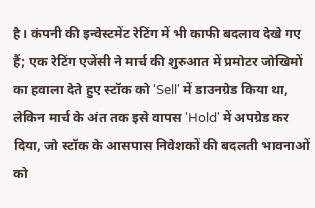है। कंपनी की इन्वेस्टमेंट रेटिंग में भी काफी बदलाव देखे गए हैं; एक रेटिंग एजेंसी ने मार्च की शुरुआत में प्रमोटर जोखिमों का हवाला देते हुए स्टॉक को 'Sell' में डाउनग्रेड किया था, लेकिन मार्च के अंत तक इसे वापस 'Hold' में अपग्रेड कर दिया, जो स्टॉक के आसपास निवेशकों की बदलती भावनाओं को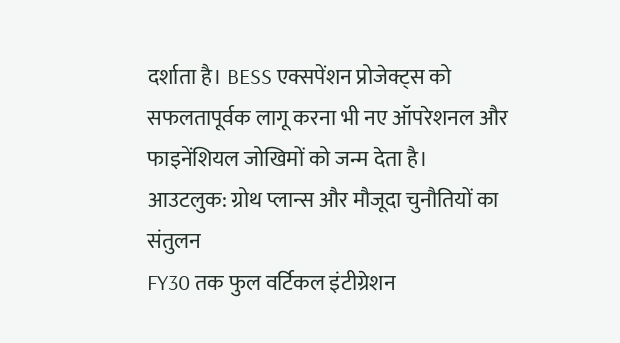दर्शाता है। BESS एक्सपेंशन प्रोजेक्ट्स को सफलतापूर्वक लागू करना भी नए ऑपरेशनल और फाइनेंशियल जोखिमों को जन्म देता है।
आउटलुक: ग्रोथ प्लान्स और मौजूदा चुनौतियों का संतुलन
FY30 तक फुल वर्टिकल इंटीग्रेशन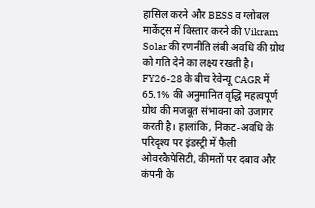हासिल करने और BESS व ग्लोबल मार्केट्स में विस्तार करने की Vikram Solar की रणनीति लंबी अवधि की ग्रोथ को गति देने का लक्ष्य रखती है। FY26-28 के बीच रेवेन्यू CAGR में 65.1% की अनुमानित वृद्धि महत्वपूर्ण ग्रोथ की मजबूत संभावना को उजागर करती है। हालांकि, निकट-अवधि के परिदृश्य पर इंडस्ट्री में फैली ओवरकैपेसिटी, कीमतों पर दबाव और कंपनी के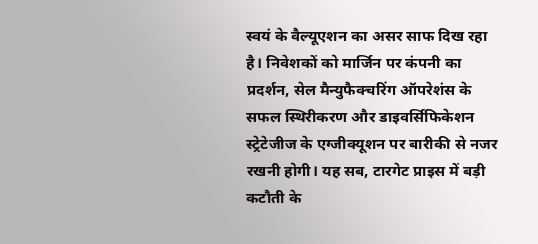स्वयं के वैल्यूएशन का असर साफ दिख रहा है। निवेशकों को मार्जिन पर कंपनी का प्रदर्शन, सेल मैन्युफैक्चरिंग ऑपरेशंस के सफल स्थिरीकरण और डाइवर्सिफिकेशन स्ट्रेटेजीज के एग्जीक्यूशन पर बारीकी से नजर रखनी होगी। यह सब, टारगेट प्राइस में बड़ी कटौती के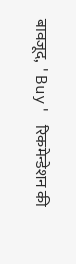बावजूद, 'Buy' रिकमेन्डेशन की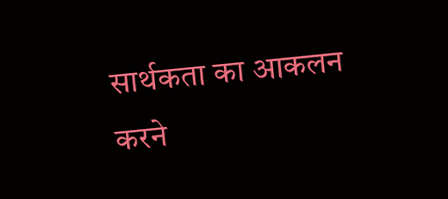सार्थकता का आकलन करने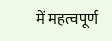में महत्वपूर्ण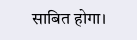साबित होगा।